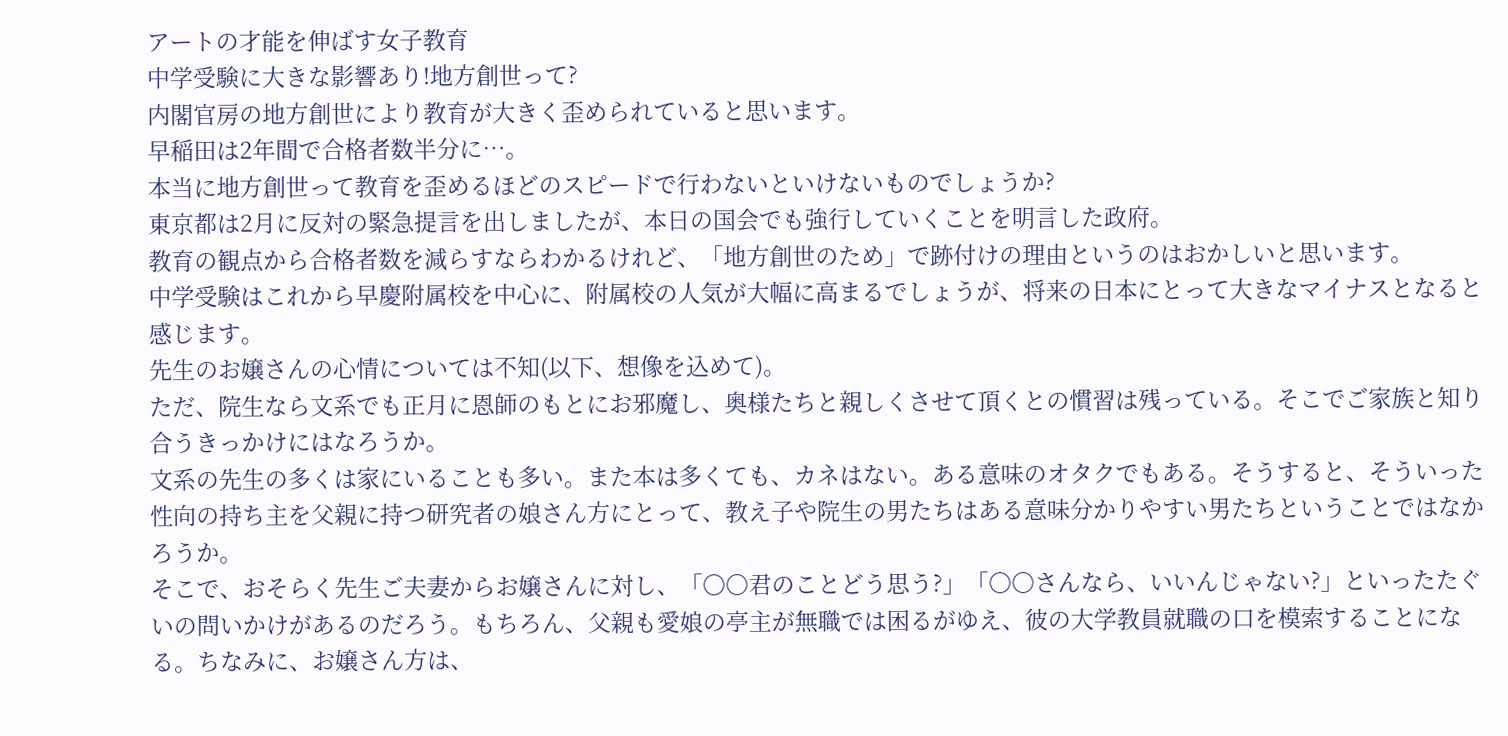アートの才能を伸ばす女子教育
中学受験に大きな影響あり!地方創世って?
内閣官房の地方創世により教育が大きく歪められていると思います。
早稲田は2年間で合格者数半分に…。
本当に地方創世って教育を歪めるほどのスピードで行わないといけないものでしょうか?
東京都は2月に反対の緊急提言を出しましたが、本日の国会でも強行していくことを明言した政府。
教育の観点から合格者数を減らすならわかるけれど、「地方創世のため」で跡付けの理由というのはおかしいと思います。
中学受験はこれから早慶附属校を中心に、附属校の人気が大幅に高まるでしょうが、将来の日本にとって大きなマイナスとなると感じます。
先生のお嬢さんの心情については不知(以下、想像を込めて)。
ただ、院生なら文系でも正月に恩師のもとにお邪魔し、奥様たちと親しくさせて頂くとの慣習は残っている。そこでご家族と知り合うきっかけにはなろうか。
文系の先生の多くは家にいることも多い。また本は多くても、カネはない。ある意味のオタクでもある。そうすると、そういった性向の持ち主を父親に持つ研究者の娘さん方にとって、教え子や院生の男たちはある意味分かりやすい男たちということではなかろうか。
そこで、おそらく先生ご夫妻からお嬢さんに対し、「〇〇君のことどう思う?」「〇〇さんなら、いいんじゃない?」といったたぐいの問いかけがあるのだろう。もちろん、父親も愛娘の亭主が無職では困るがゆえ、彼の大学教員就職の口を模索することになる。ちなみに、お嬢さん方は、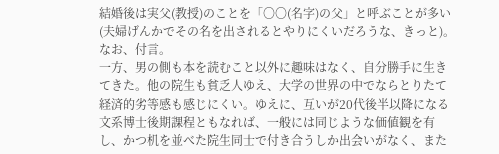結婚後は実父(教授)のことを「〇〇(名字)の父」と呼ぶことが多い(夫婦げんかでその名を出されるとやりにくいだろうな、きっと)。
なお、付言。
一方、男の側も本を読むこと以外に趣味はなく、自分勝手に生きてきた。他の院生も貧乏人ゆえ、大学の世界の中でならとりたて経済的劣等感も感じにくい。ゆえに、互いが20代後半以降になる文系博士後期課程ともなれば、一般には同じような価値観を有し、かつ机を並べた院生同士で付き合うしか出会いがなく、また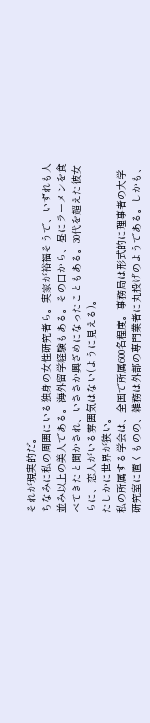それが現実的だ。
ちなみに私の周囲にいる独身の女性研究者ら。実家が裕福そうで、いずれも人並み以上の美人である。海外留学経験もある。その口から、昼にラーメンを食べてきたと聞かされ、いささか興ざめになったこともある。30代を超えた彼女らに、恋人がいる雰囲気はない(ように見える)。
たしかに世界が狭い。
私の所属する学会は、全国で所属600名程度。事務局は形式的に理事者の大学研究室に置くものの、雑務は外部の専門業者に丸投げのようである。しかも、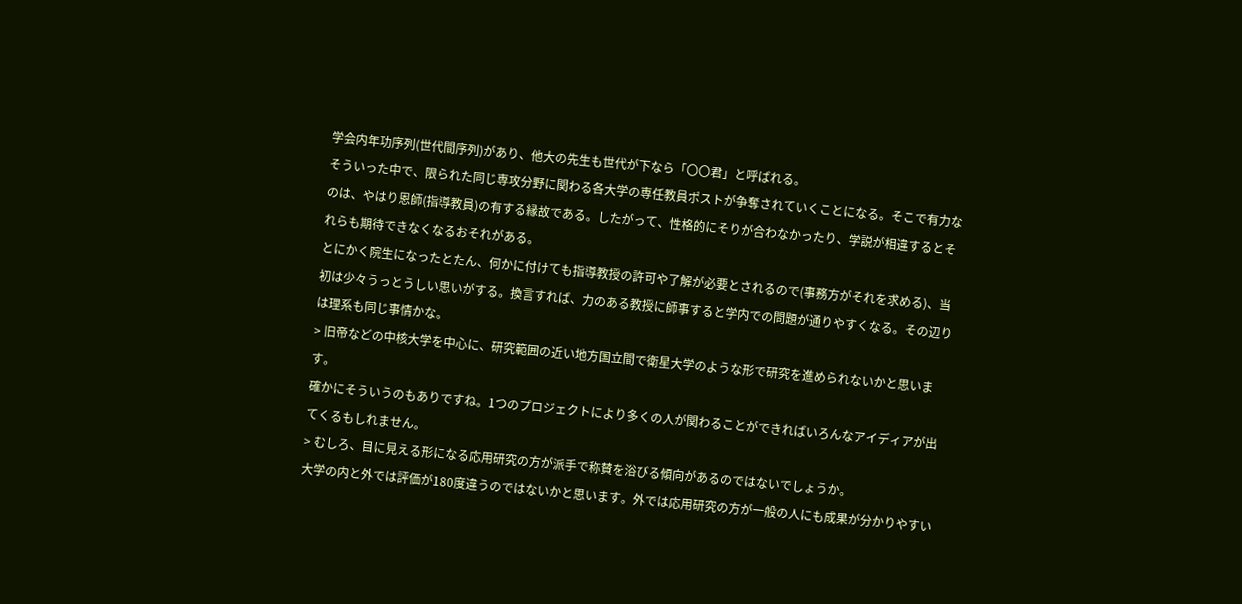学会内年功序列(世代間序列)があり、他大の先生も世代が下なら「〇〇君」と呼ばれる。
そういった中で、限られた同じ専攻分野に関わる各大学の専任教員ポストが争奪されていくことになる。そこで有力なのは、やはり恩師(指導教員)の有する縁故である。したがって、性格的にそりが合わなかったり、学説が相違するとそれらも期待できなくなるおそれがある。
とにかく院生になったとたん、何かに付けても指導教授の許可や了解が必要とされるので(事務方がそれを求める)、当初は少々うっとうしい思いがする。換言すれば、力のある教授に師事すると学内での問題が通りやすくなる。その辺りは理系も同じ事情かな。
> 旧帝などの中核大学を中心に、研究範囲の近い地方国立間で衛星大学のような形で研究を進められないかと思います。
確かにそういうのもありですね。1つのプロジェクトにより多くの人が関わることができればいろんなアイディアが出てくるもしれません。
> むしろ、目に見える形になる応用研究の方が派手で称賛を浴びる傾向があるのではないでしょうか。
大学の内と外では評価が180度違うのではないかと思います。外では応用研究の方が一般の人にも成果が分かりやすい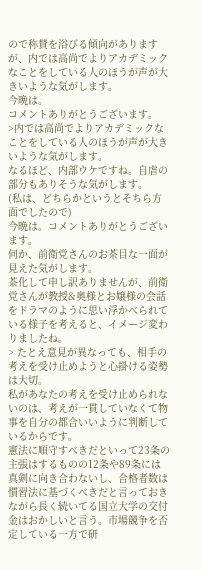ので称賛を浴びる傾向がありますが、内では高尚でよりアカデミックなことをしている人のほうが声が大きいような気がします。
今晩は。
コメントありがとうございます。
>内では高尚でよりアカデミックなことをしている人のほうが声が大きいような気がします。
なるほど、内部ウケですね。自虐の部分もありそうな気がします。
(私は、どちらかというとそちら方面でしたので)
今晩は。コメントありがとうございます。
何か、前衛党さんのお茶目な一面が見えた気がします。
茶化して申し訳ありませんが、前衛党さんが教授&奥様とお嬢様の会話をドラマのように思い浮かべられている様子を考えると、イメージ変わりましたね。
> たとえ意見が異なっても、相手の考えを受け止めようと心掛ける姿勢は大切。
私があなたの考えを受け止められないのは、考えが一貫していなくて物事を自分の都合いいように判断しているからです。
憲法に順守すべきだといって23条の主張はするものの12条や89条には真剣に向き合わないし、合格者数は慣習法に基づくべきだと言っておきながら長く続いてる国立大学の交付金はおかしいと言う。市場競争を否定している一方で研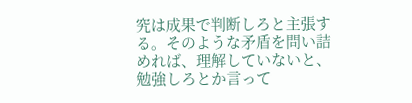究は成果で判断しろと主張する。そのような矛盾を問い詰めれば、理解していないと、勉強しろとか言って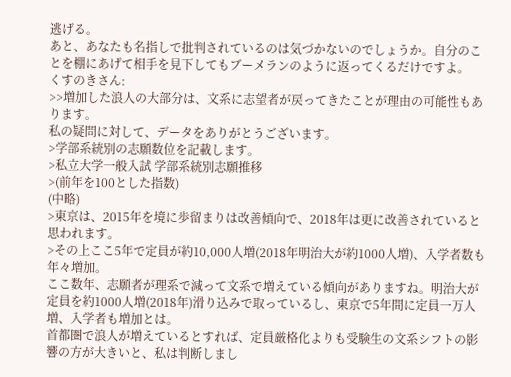逃げる。
あと、あなたも名指しで批判されているのは気づかないのでしょうか。自分のことを棚にあげて相手を見下してもブーメランのように返ってくるだけですよ。
くすのきさん:
>>増加した浪人の大部分は、文系に志望者が戻ってきたことが理由の可能性もあります。
私の疑問に対して、データをありがとうございます。
>学部系統別の志願数位を記載します。
>私立大学一般入試 学部系統別志願推移
>(前年を100とした指数)
(中略)
>東京は、2015年を境に歩留まりは改善傾向で、2018年は更に改善されていると思われます。
>その上ここ5年で定員が約10,000人増(2018年明治大が約1000人増)、入学者数も年々増加。
ここ数年、志願者が理系で減って文系で増えている傾向がありますね。明治大が定員を約1000人増(2018年)滑り込みで取っているし、東京で5年間に定員一万人増、入学者も増加とは。
首都圏で浪人が増えているとすれば、定員厳格化よりも受験生の文系シフトの影響の方が大きいと、私は判断しまし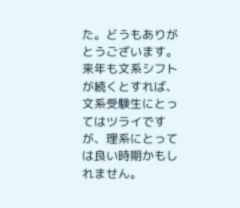た。どうもありがとうございます。
来年も文系シフトが続くとすれば、文系受験生にとってはツライですが、理系にとっては良い時期かもしれません。